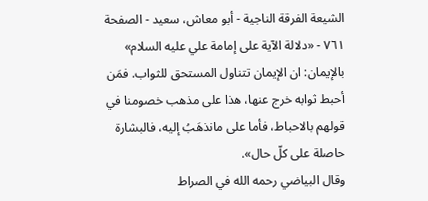الشيعة الفرقة الناجية - أبو معاش، سعيد - الصفحة ٧٦١ - «دلالة الآية على إمامة علي عليه السلام»
بالإيمان: ان الإيمان تتناول المستحق للثواب. فمَن أحبط ثوابه خرج عنها، هذا على مذهب خصومنا في قولهم بالاحباط، فأما على مانذهَبُ إليه، فالبشارة حاصلة على كلّ حال».
وقال البياضي رحمه الله في الصراط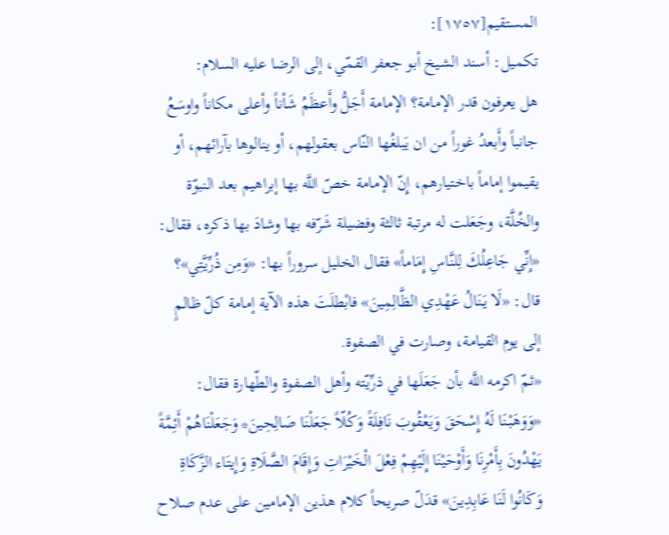المستقيم[١٧٥٧]:
تكميل: أسند الشيخ أبو جعفر القمّي، إلى الرضا عليه السلام:
هل يعرفون قدر الإمامة؟ الإمامة أَجَلُّ وأَعظَمُ شَأناً وأعلى مكاناً واوسَعُ جانباً وأَبعدُ غوراً من ان يَبلغُها النّاس بعقولهم، أو ينالوها بآرائهم، أو يقيموا إماماً باختيارهم، إِنّ الإمامة خصّ اللَّه بها إبراهيم بعد النبوّة والخُلَّة، وجَعَلت له مرتبة ثالثة وفضيلة شَرّفه بها وشادَ بها ذكره، فقال: «إِنِّي جَاعِلُكَ لِلنَّاسِ إِمَاماً» فقال الخليل سروراً بها: «وَمِن ذُرِّيَّتِي»؟ قال: «لَا يَنَالُ عَهْدِي الظَّالِمِينَ» فابْطلَتَ هذه الآية إمامة كلّ ظالمٍ إلى يوم القيامة، وصارت في الصفوة.
«ثمّ اكرمه اللَّه بأن جَعَلَها في ذرِّيّته وأهل الصفوة والطّهارة فقال: «وَوَهَبْنَا لَهُ إِسْحَقَ وَيَعْقُوبَ نَافِلَةً وَكُلّاً جَعَلْنَا صَالِحِينَ* وَجَعَلْنَاهُمْ أَئِمَّةً يَهْدُونَ بِأَمْرِنَا وَأَوْحَيْنَا إِلَيْهِمْ فِعْلَ الْخَيْرَاتِ وَإِقَامَ الصَّلَاةِ وَإِيتَاء الزَّكَاةِ وَكَانُوا لَنَا عَابِدِينَ» قدَلّ صريحاً كلام هذين الإمامين على عدم صلاح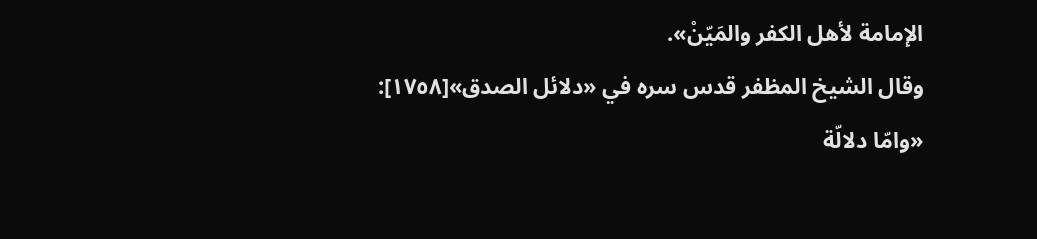الإمامة لأهل الكفر والمَيّنْ».
وقال الشيخ المظفر قدس سره في «دلائل الصدق»[١٧٥٨]:
«وامّا دلالّة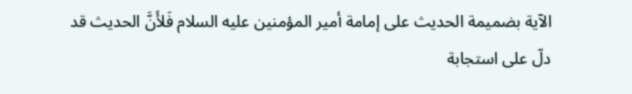الآية بضميمة الحديث على إمامة أمير المؤمنين عليه السلام فَلأَنَّ الحديث قد دلّ على استجابة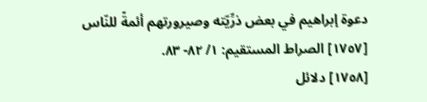دعوة إبراهيم في بعض ذرِّيّته وصيرورتهم أئمةً للنّاس
[١٧٥٧] الصراط المستقيم: ١/ ٨٢- ٨٣.
[١٧٥٨] دلائل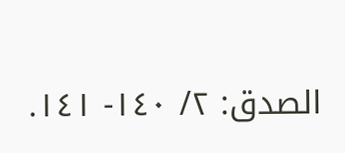الصدق: ٢/ ١٤٠- ١٤١.